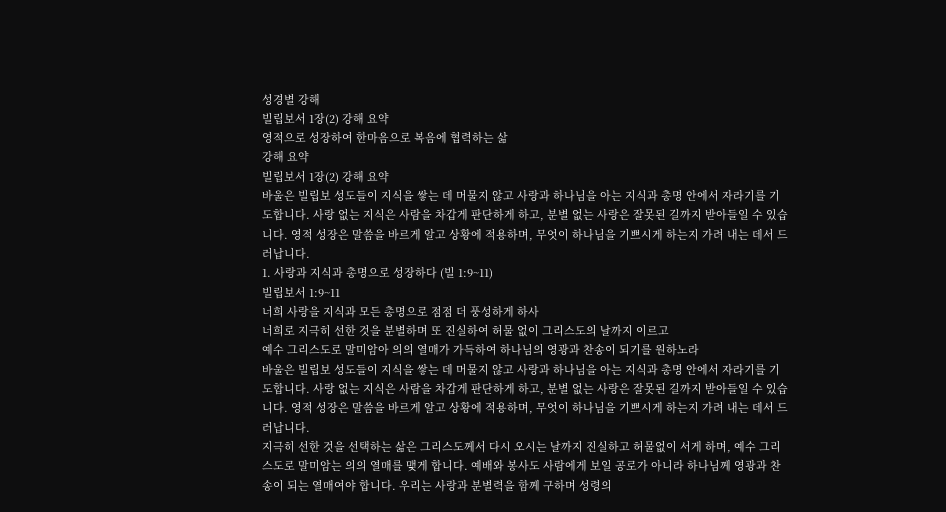성경별 강해
빌립보서 1장(2) 강해 요약
영적으로 성장하여 한마음으로 복음에 협력하는 삶
강해 요약
빌립보서 1장(2) 강해 요약
바울은 빌립보 성도들이 지식을 쌓는 데 머물지 않고 사랑과 하나님을 아는 지식과 총명 안에서 자라기를 기도합니다. 사랑 없는 지식은 사람을 차갑게 판단하게 하고, 분별 없는 사랑은 잘못된 길까지 받아들일 수 있습니다. 영적 성장은 말씀을 바르게 알고 상황에 적용하며, 무엇이 하나님을 기쁘시게 하는지 가려 내는 데서 드러납니다.
1. 사랑과 지식과 총명으로 성장하다 (빌 1:9~11)
빌립보서 1:9~11
너희 사랑을 지식과 모든 총명으로 점점 더 풍성하게 하사
너희로 지극히 선한 것을 분별하며 또 진실하여 허물 없이 그리스도의 날까지 이르고
예수 그리스도로 말미암아 의의 열매가 가득하여 하나님의 영광과 찬송이 되기를 원하노라
바울은 빌립보 성도들이 지식을 쌓는 데 머물지 않고 사랑과 하나님을 아는 지식과 총명 안에서 자라기를 기도합니다. 사랑 없는 지식은 사람을 차갑게 판단하게 하고, 분별 없는 사랑은 잘못된 길까지 받아들일 수 있습니다. 영적 성장은 말씀을 바르게 알고 상황에 적용하며, 무엇이 하나님을 기쁘시게 하는지 가려 내는 데서 드러납니다.
지극히 선한 것을 선택하는 삶은 그리스도께서 다시 오시는 날까지 진실하고 허물없이 서게 하며, 예수 그리스도로 말미암는 의의 열매를 맺게 합니다. 예배와 봉사도 사람에게 보일 공로가 아니라 하나님께 영광과 찬송이 되는 열매여야 합니다. 우리는 사랑과 분별력을 함께 구하며 성령의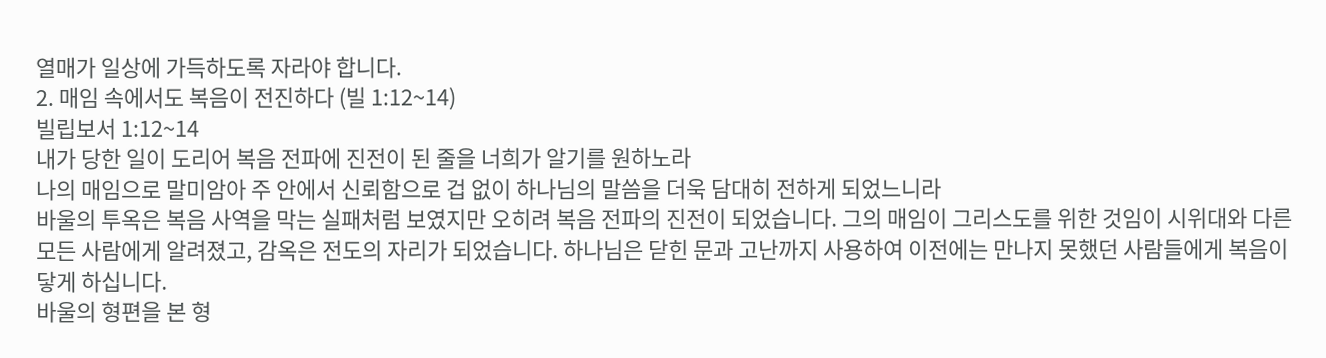열매가 일상에 가득하도록 자라야 합니다.
2. 매임 속에서도 복음이 전진하다 (빌 1:12~14)
빌립보서 1:12~14
내가 당한 일이 도리어 복음 전파에 진전이 된 줄을 너희가 알기를 원하노라
나의 매임으로 말미암아 주 안에서 신뢰함으로 겁 없이 하나님의 말씀을 더욱 담대히 전하게 되었느니라
바울의 투옥은 복음 사역을 막는 실패처럼 보였지만 오히려 복음 전파의 진전이 되었습니다. 그의 매임이 그리스도를 위한 것임이 시위대와 다른 모든 사람에게 알려졌고, 감옥은 전도의 자리가 되었습니다. 하나님은 닫힌 문과 고난까지 사용하여 이전에는 만나지 못했던 사람들에게 복음이 닿게 하십니다.
바울의 형편을 본 형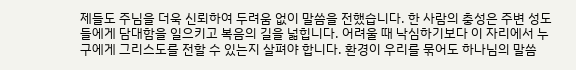제들도 주님을 더욱 신뢰하여 두려움 없이 말씀을 전했습니다. 한 사람의 충성은 주변 성도들에게 담대함을 일으키고 복음의 길을 넓힙니다. 어려울 때 낙심하기보다 이 자리에서 누구에게 그리스도를 전할 수 있는지 살펴야 합니다. 환경이 우리를 묶어도 하나님의 말씀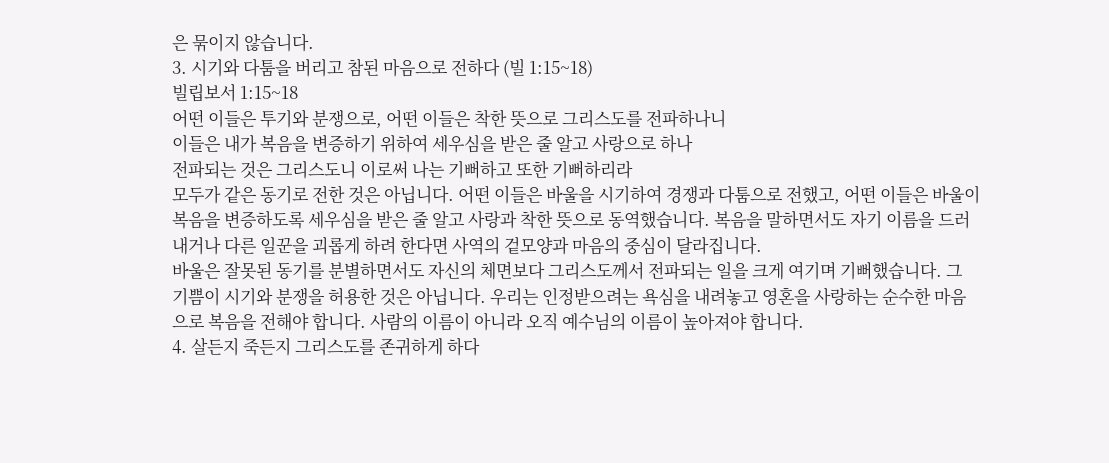은 묶이지 않습니다.
3. 시기와 다툼을 버리고 참된 마음으로 전하다 (빌 1:15~18)
빌립보서 1:15~18
어떤 이들은 투기와 분쟁으로, 어떤 이들은 착한 뜻으로 그리스도를 전파하나니
이들은 내가 복음을 변증하기 위하여 세우심을 받은 줄 알고 사랑으로 하나
전파되는 것은 그리스도니 이로써 나는 기뻐하고 또한 기뻐하리라
모두가 같은 동기로 전한 것은 아닙니다. 어떤 이들은 바울을 시기하여 경쟁과 다툼으로 전했고, 어떤 이들은 바울이 복음을 변증하도록 세우심을 받은 줄 알고 사랑과 착한 뜻으로 동역했습니다. 복음을 말하면서도 자기 이름을 드러내거나 다른 일꾼을 괴롭게 하려 한다면 사역의 겉모양과 마음의 중심이 달라집니다.
바울은 잘못된 동기를 분별하면서도 자신의 체면보다 그리스도께서 전파되는 일을 크게 여기며 기뻐했습니다. 그 기쁨이 시기와 분쟁을 허용한 것은 아닙니다. 우리는 인정받으려는 욕심을 내려놓고 영혼을 사랑하는 순수한 마음으로 복음을 전해야 합니다. 사람의 이름이 아니라 오직 예수님의 이름이 높아져야 합니다.
4. 살든지 죽든지 그리스도를 존귀하게 하다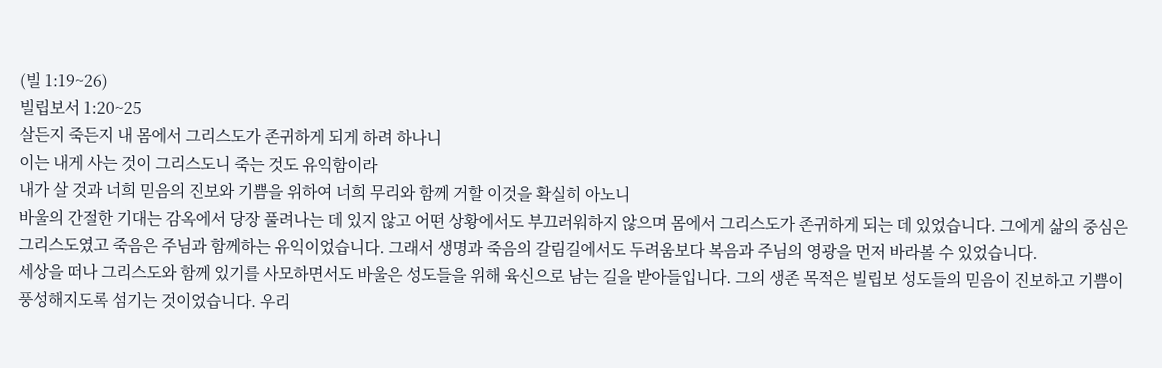(빌 1:19~26)
빌립보서 1:20~25
살든지 죽든지 내 몸에서 그리스도가 존귀하게 되게 하려 하나니
이는 내게 사는 것이 그리스도니 죽는 것도 유익함이라
내가 살 것과 너희 믿음의 진보와 기쁨을 위하여 너희 무리와 함께 거할 이것을 확실히 아노니
바울의 간절한 기대는 감옥에서 당장 풀려나는 데 있지 않고 어떤 상황에서도 부끄러워하지 않으며 몸에서 그리스도가 존귀하게 되는 데 있었습니다. 그에게 삶의 중심은 그리스도였고 죽음은 주님과 함께하는 유익이었습니다. 그래서 생명과 죽음의 갈림길에서도 두려움보다 복음과 주님의 영광을 먼저 바라볼 수 있었습니다.
세상을 떠나 그리스도와 함께 있기를 사모하면서도 바울은 성도들을 위해 육신으로 남는 길을 받아들입니다. 그의 생존 목적은 빌립보 성도들의 믿음이 진보하고 기쁨이 풍성해지도록 섬기는 것이었습니다. 우리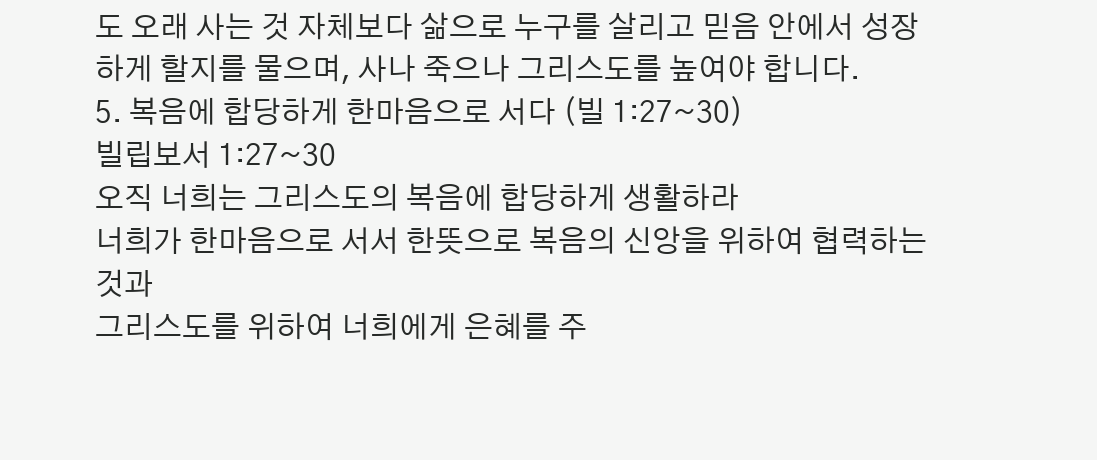도 오래 사는 것 자체보다 삶으로 누구를 살리고 믿음 안에서 성장하게 할지를 물으며, 사나 죽으나 그리스도를 높여야 합니다.
5. 복음에 합당하게 한마음으로 서다 (빌 1:27~30)
빌립보서 1:27~30
오직 너희는 그리스도의 복음에 합당하게 생활하라
너희가 한마음으로 서서 한뜻으로 복음의 신앙을 위하여 협력하는 것과
그리스도를 위하여 너희에게 은혜를 주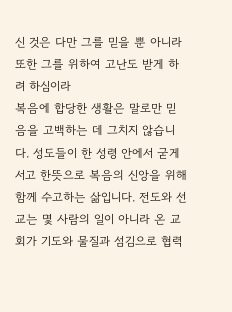신 것은 다만 그를 믿을 뿐 아니라 또한 그를 위하여 고난도 받게 하려 하심이라
복음에 합당한 생활은 말로만 믿음을 고백하는 데 그치지 않습니다. 성도들이 한 성령 안에서 굳게 서고 한뜻으로 복음의 신앙을 위해 함께 수고하는 삶입니다. 전도와 선교는 몇 사람의 일이 아니라 온 교회가 기도와 물질과 섬김으로 협력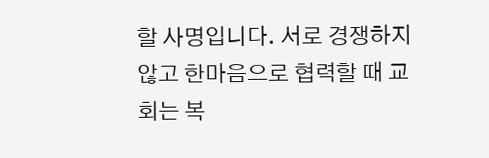할 사명입니다. 서로 경쟁하지 않고 한마음으로 협력할 때 교회는 복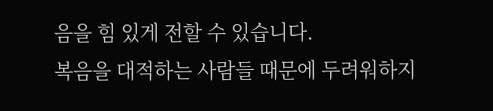음을 힘 있게 전할 수 있습니다.
복음을 대적하는 사람들 때문에 두려워하지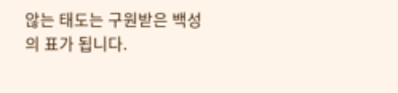않는 태도는 구원받은 백성의 표가 됩니다.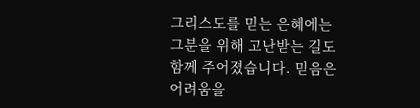그리스도를 믿는 은혜에는 그분을 위해 고난받는 길도 함께 주어졌습니다. 믿음은 어려움을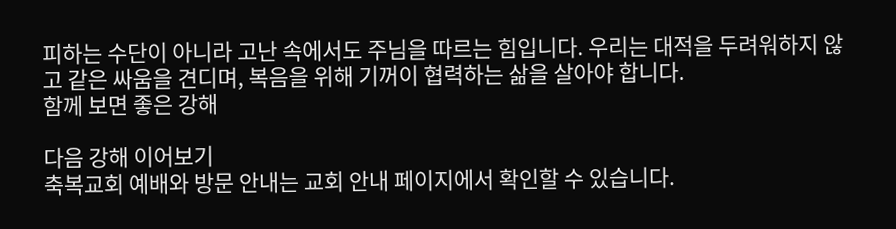피하는 수단이 아니라 고난 속에서도 주님을 따르는 힘입니다. 우리는 대적을 두려워하지 않고 같은 싸움을 견디며, 복음을 위해 기꺼이 협력하는 삶을 살아야 합니다.
함께 보면 좋은 강해

다음 강해 이어보기
축복교회 예배와 방문 안내는 교회 안내 페이지에서 확인할 수 있습니다.